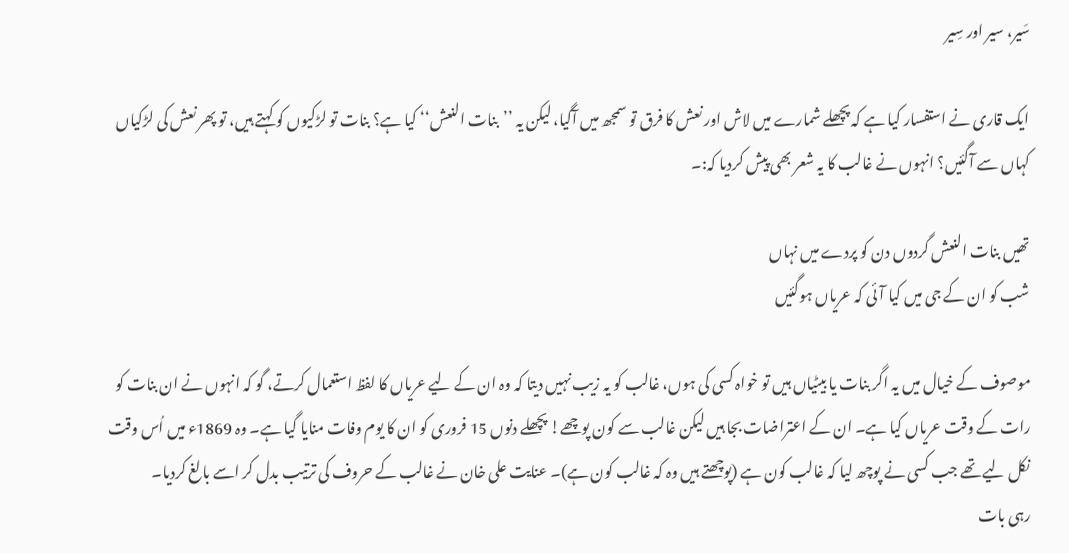سَیر، سیر اور سِیر

ایک قاری نے استفسار کیا ہے کہ پچھلے شمارے میں لاش اور نعش کا فرق تو سمجھ میں آگیا، لیکن یہ ’’بنات النعش‘‘ کیا ہے؟ بنات تو لڑکیوں کو کہتے ہیں، تو پھر نعش کی لڑکیاں کہاں سے آگئیں؟ انہوں نے غالب کا یہ شعر بھی پیش کردیا کہ:۔

تھیں بنات النعش گردوں دن کو پردے میں نہاں
شب کو ان کے جی میں کیا آئی کہ عریاں ہوگئیں

موصوف کے خیال میں یہ اگر بنات یا بیٹیاں ہیں تو خواہ کسی کی ہوں، غالب کو یہ زیب نہیں دیتا کہ وہ ان کے لیے عریاں کا لفظ استعمال کرتے، گو کہ انہوں نے ان بنات کو رات کے وقت عریاں کیا ہے۔ ان کے اعتراضات بجا ہیں لیکن غالب سے کون پوچھے! پچھلے دنوں 15 فروری کو ان کا یوم وفات منایا گیا ہے۔ وہ 1869ء میں اُس وقت نکل لیے تھے جب کسی نے پوچھ لیا کہ غالب کون ہے (پوچھتے ہیں وہ کہ غالب کون ہے)۔ عنایت علی خان نے غالب کے حروف کی ترتیب بدل کر اسے بالغ کردیا۔
رہی بات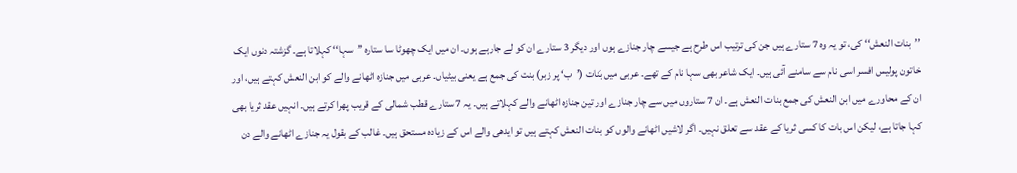’’بنات النعش‘‘ کی، تو یہ وہ 7 ستارے ہیں جن کی ترتیب اس طرح ہے جیسے چار جنازے ہوں اور دیگر 3 ستارے ان کو لے جارہے ہوں۔ ان میں ایک چھوٹا سا ستارہ ’’سہا‘‘ کہلاتا ہے۔ گزشتہ دنوں ایک خاتون پولیس افسر اسی نام سے سامنے آئی ہیں۔ ایک شاعر بھی سہا نام کے تھے۔ عربی میں بَنات (’ب‘ پر زبر) بنت کی جمع ہے یعنی بیٹیاں۔ عربی میں جنازہ اٹھانے والے کو ابن النعش کہتے ہیں، اور ان کے محاورے میں ابن النعش کی جمع بنات النعش ہے۔ ان 7 ستاروں میں سے چار جنازے اور تین جنازہ اٹھانے والے کہلاتے ہیں۔ یہ 7 ستارے قطب شمالی کے قریب پھرا کرتے ہیں۔ انہیں عقد ثریا بھی کہا جاتا ہے، لیکن اس بات کا کسی ثریا کے عقد سے تعلق نہیں۔ اگر لاشیں اٹھانے والوں کو بنات النعش کہتے ہیں تو ایدھی والے اس کے زیادہ مستحق ہیں۔ غالب کے بقول یہ جنازے اٹھانے والے دن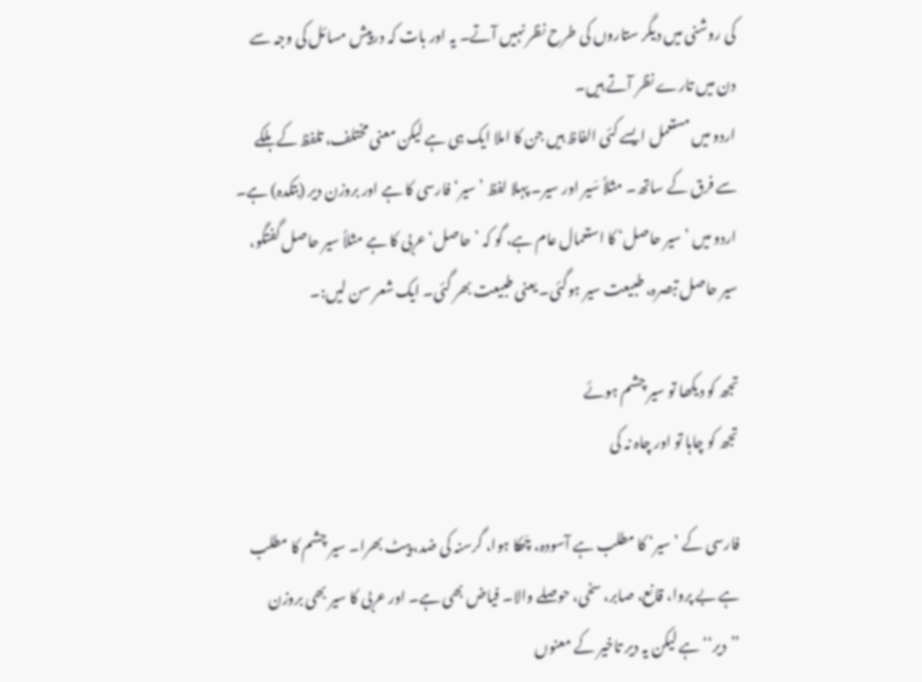کی روشنی میں دیگر ستاروں کی طرح نظر نہیں آتے۔ یہ اور بات کہ درپیش مسائل کی وجہ سے دن میں تارے نظر آتے ہیں۔
اردو میں مستعمل ایسے کئی الفاظ ہیں جن کا املا ایک ہی ہے لیکن معنی مختلف، تلفظ کے ہلکے سے فرق کے ساتھ۔ مثلاً سَیر اور سیر۔ پہلا لفظ ’سیر‘ فارسی کا ہے اور بروزن دیر (بتکدہ) ہے۔ اردو میں ’سیر حاصل‘ کا استعمال عام ہے، گو کہ ’حاصل‘ عربی کا ہے مثلاً سیر حاصل گفتگو، سیر حاصل تبصرہ، طبیعت سیر ہوگئی۔ یعنی طبیعت بھر گئی۔ ایک شعر سن لیں:۔

تجھ کو دیکھا تو سیر چشم ہوئے
تجھ کو چاہا تو اور چاہ نہ کی

فارسی کے ’سیر‘ کا مطلب ہے آسودہ، چَھکا ہوا، گرسنہ کی ضد، پیٹ بھرا۔ سیر چشم کا مطلب ہے بے پروا، قانع، صابر، سخی، حوصلے والا۔ فیاض بھی ہے۔ اور عربی کا سیر بھی بروزن ’’دیر‘‘ ہے لیکن یہ دیر تاخیر کے معنوں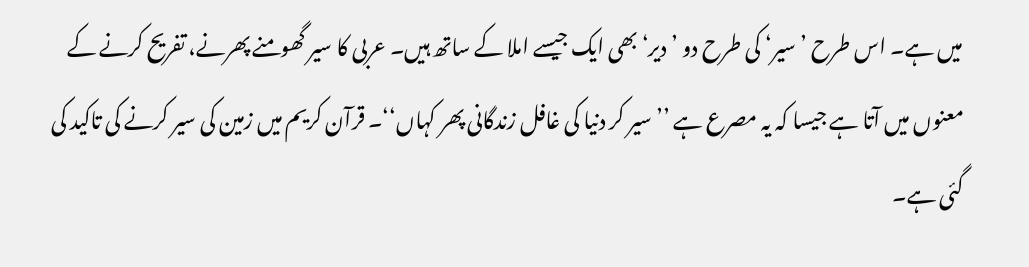میں ہے۔ اس طرح ’سیر‘ کی طرح دو ’دیر‘ بھی ایک جیسے املا کے ساتھ ہیں۔ عربی کا سیر گھومنے پھرنے، تفریح کرنے کے معنوں میں آتا ہے جیسا کہ یہ مصرع ہے ’’سیر کر دنیا کی غافل زندگانی پھر کہاں‘‘۔ قرآن کریم میں زمین کی سیر کرنے کی تاکید کی گئی ہے۔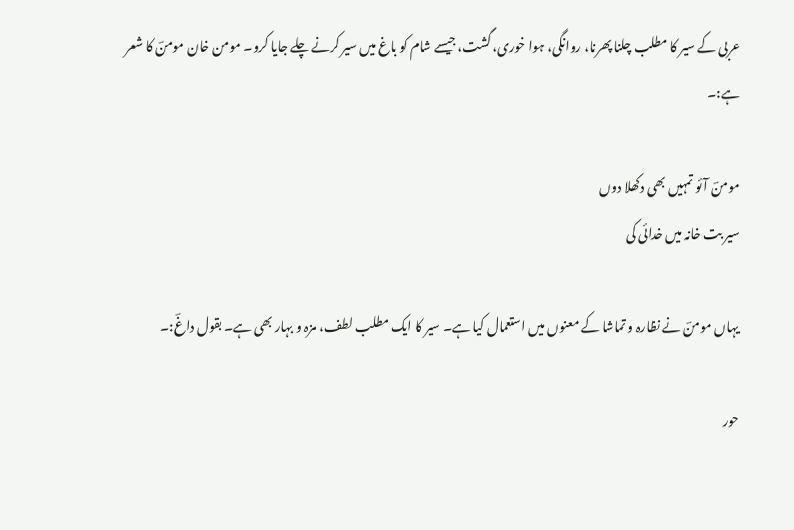عربی کے سیر کا مطلب چلنا پھرنا، روانگی، ہوا خوری، گشت، جیسے شام کو باغ میں سیر کرنے چلے جایا کرو۔ مومن خان مومنؔ کا شعر ہے:۔

مومنؔ آئو تمہیں بھی دکھلا دوں
سیر بت خانہ میں خدائی کی

یہاں مومنؔ نے نظارہ و تماشا کے معنوں میں استعمال کیا ہے۔ سیر کا ایک مطلب لطف، مزہ و بہار بھی ہے۔ بقول داغؔ:۔

حور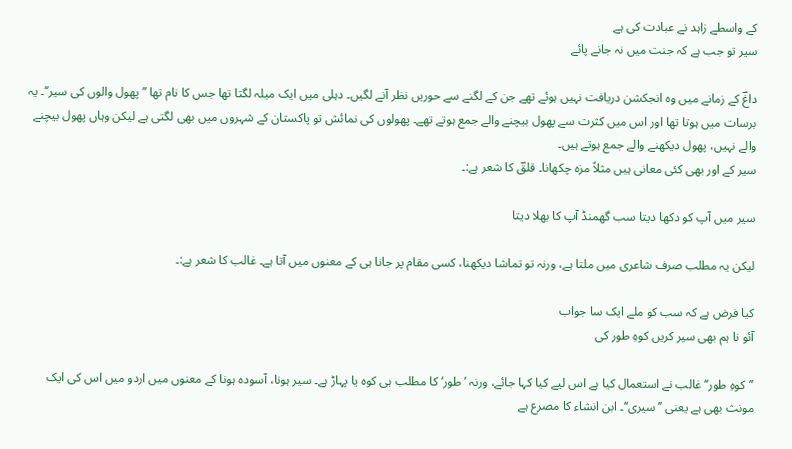کے واسطے زاہد نے عبادت کی ہے
سیر تو جب ہے کہ جنت میں نہ جانے پائے

داغؔ کے زمانے میں وہ انجکشن دریافت نہیں ہوئے تھے جن کے لگنے سے حوریں نظر آنے لگیں۔ دہلی میں ایک میلہ لگتا تھا جس کا نام تھا ’’پھول والوں کی سیر‘‘۔ یہ برسات میں ہوتا تھا اور اس میں کثرت سے پھول بیچنے والے جمع ہوتے تھے۔ پھولوں کی نمائش تو پاکستان کے شہروں میں بھی لگتی ہے لیکن وہاں پھول بیچنے والے نہیں، پھول دیکھنے والے جمع ہوتے ہیں۔
سیر کے اور بھی کئی معانی ہیں مثلاً مزہ چکھانا۔ قلقؔ کا شعر ہے:۔

سیر میں آپ کو دکھا دیتا سب گھمنڈ آپ کا بھلا دیتا

لیکن یہ مطلب صرف شاعری میں ملتا ہے، ورنہ تو تماشا دیکھنا، کسی مقام پر جانا ہی کے معنوں میں آتا ہے۔ غالب کا شعر ہے:۔

کیا فرض ہے کہ سب کو ملے ایک سا جواب
آئو نا ہم بھی سیر کریں کوہِ طور کی

’’کوہِ طور‘‘ غالب نے استعمال کیا ہے اس لیے کیا کہا جائے، ورنہ ’طور‘ کا مطلب ہی کوہ یا پہاڑ ہے۔ سیر ہونا، آسودہ ہونا کے معنوں میں اردو میں اس کی ایک مونث بھی ہے یعنی ’’سیری‘‘۔ ابن انشاء کا مصرع ہے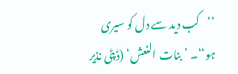’’کب دید سے دل کو سیری ہو‘‘۔ ’بنات النعش‘ (ڈپٹی نذیر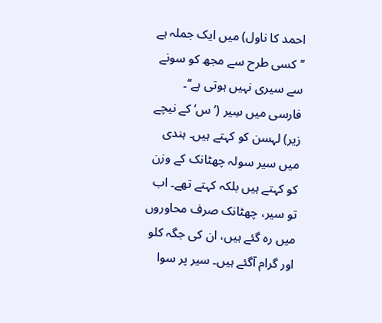احمد کا ناول) میں ایک جملہ ہے ’’کسی طرح سے مجھ کو سونے سے سیری نہیں ہوتی ہے‘‘۔
فارسی میں سِیر (’س‘ کے نیچے زیر) لہسن کو کہتے ہیں۔ ہندی میں سیر سولہ چھٹانک کے وزن کو کہتے ہیں بلکہ کہتے تھے۔ اب تو سیر، چھٹانک صرف محاوروں میں رہ گئے ہیں، ان کی جگہ کلو اور گرام آگئے ہیں۔ سیر پر سوا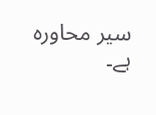سیر محاورہ ہے۔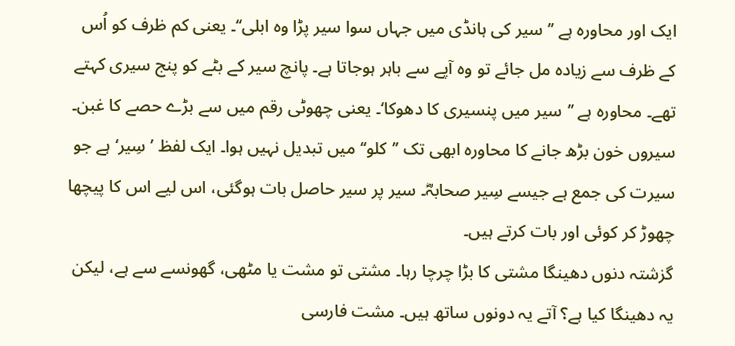ایک اور محاورہ ہے ’’سیر کی ہانڈی میں جہاں سوا سیر پڑا وہ ابلی‘‘۔ یعنی کم ظرف کو اُس کے ظرف سے زیادہ مل جائے تو وہ آپے سے باہر ہوجاتا ہے۔ پانچ سیر کے بٹے کو پنج سیری کہتے تھے۔ محاورہ ہے ’’سیر میں پنسیری کا دھوکا‘۔ یعنی چھوٹی رقم میں سے بڑے حصے کا غبن۔ سیروں خون بڑھ جانے کا محاورہ ابھی تک ’’کلو‘‘ میں تبدیل نہیں ہوا۔ ایک لفظ ’سِیر‘ ہے جو سیرت کی جمع ہے جیسے سِیر صحابہؓ۔ سیر پر سیر حاصل بات ہوگئی، اس لیے اس کا پیچھا چھوڑ کر کوئی اور بات کرتے ہیں۔
گزشتہ دنوں دھینگا مشتی کا بڑا چرچا رہا۔ مشتی تو مشت یا مٹھی، گھونسے سے ہے، لیکن یہ دھینگا کیا ہے؟ آتے یہ دونوں ساتھ ہیں۔ مشت فارسی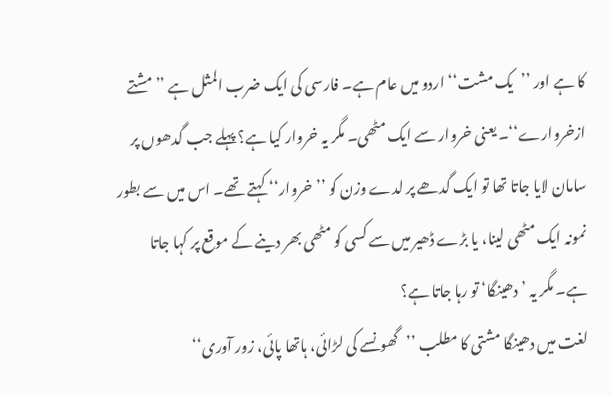کا ہے اور ’’یک مشت‘‘ اردو میں عام ہے۔ فارسی کی ایک ضرب المثل ہے ’’مشتے ازخروارے‘‘۔ یعنی خروار سے ایک مٹھی۔ مگر یہ خروار کیا ہے؟ پہلے جب گدھوں پر سامان لایا جاتا تھا تو ایک گدھے پر لدے وزن کو ’’خروار‘‘ کہتے تھے۔ اس میں سے بطور نمونہ ایک مٹھی لینا، یا بڑے ڈھیر میں سے کسی کو مٹھی بھر دینے کے موقع پر کہا جاتا ہے۔ مگر یہ ’دھینگا‘ تو رہا جاتا ہے؟
لغت میں دھینگا مشتی کا مطلب ’’گھونسے کی لڑائی، ہاتھا پائی، زور آوری‘‘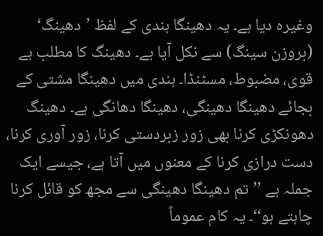وغیرہ دیا ہے۔ یہ دھینگا ہندی کے لفظ ’دھینگ‘ (بروزن سینگ) سے نکل آیا ہے۔ دھینگ کا مطلب ہے قوی، مضبوط، مسٹنڈا۔ ہندی میں دھینگا مشتی کے بجائے دھینگا دھینگی، دھینگا دھانگی ہے۔ دھینگ دھونکڑی کرنا بھی زور زبردستی کرنا، زور آوری کرنا، دست درازی کرنا کے معنوں میں آتا ہے، جیسے ایک جملہ ہے ’’تم دھینگا دھینگی سے مجھ کو قائل کرنا چاہتے ہو‘‘۔ یہ کام عموماً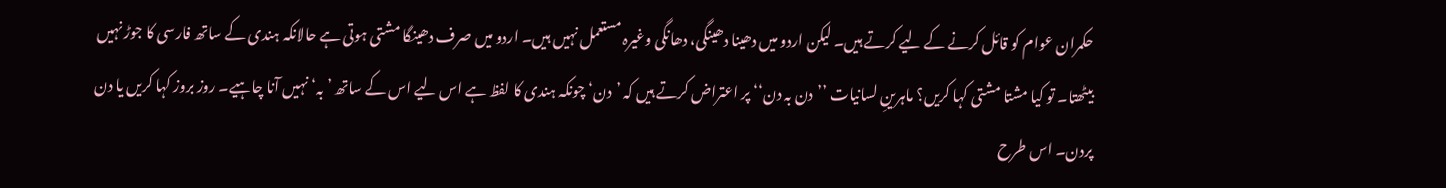حکمران عوام کو قائل کرنے کے لیے کرتے ہیں۔ لیکن اردو میں دھینا دھینگی، دھانگی وغیرہ مستعمل نہیں ہیں۔ اردو میں صرف دھینگا مشتی ہوتی ہے حالانکہ ہندی کے ساتھ فارسی کا جوڑ نہیں بیٹھتا۔ تو کیا مشتا مشتی کہا کریں؟ ماہرینِ لسانیات ’’دن بہ دن‘‘ پر اعتراض کرتے ہیں کہ ’دن‘ چونکہ ہندی کا لفظ ہے اس لیے اس کے ساتھ ’بہ‘ نہیں آنا چاہیے۔ روز بروز کہا کریں یا دن پردن۔ اس طرح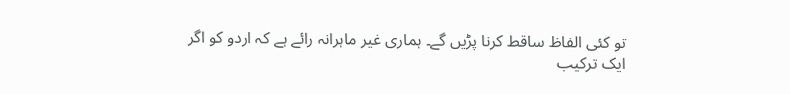تو کئی الفاظ ساقط کرنا پڑیں گے۔ ہماری غیر ماہرانہ رائے ہے کہ اردو کو اگر ایک ترکیب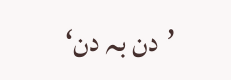’دن بہ دن‘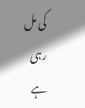کی مل رہی ہے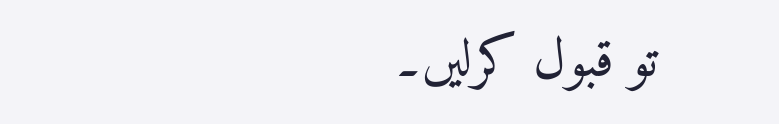تو قبول کرلیں۔